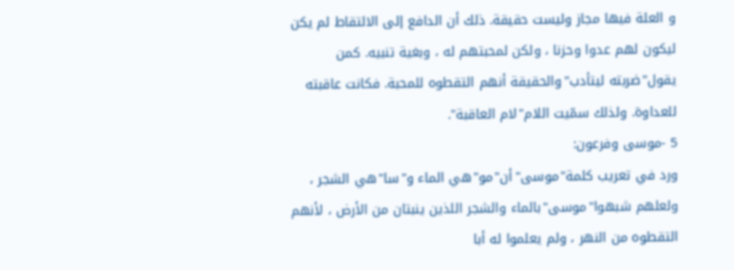و العلة فيها مجاز وليست حقيقة. ذلك أن الدافع إلى الالتقاط لم يكن ليكون لهم عدوا وحزنا ، ولكن لمحبتهم له ، وبغية تنبيه. كمن يقول"ضربته ليتأدب"والحقيقة أنهم التقطوه للمحبة. فكانت عاقبته للعداوة. ولذلك سمّيت اللام"لام العاقبة".
5 -موسى وفرعون:
ورد في تعريب كلمة"موسى"أن"مو"هي الماء و"سا"هي الشجر ، ولعلهم شبهوا"موسى"بالماء والشجر اللذين ينبتان من الأرض ، لأنهم التقطوه من النهر ، ولم يعلموا له أبا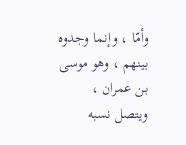وأمّا ، وإنما وجدوه بينهم ، وهو موسى بن عمران ، ويتصل نسبه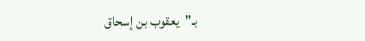بـ"يعقوب بن إسحاق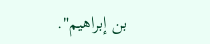بن إبراهيم".